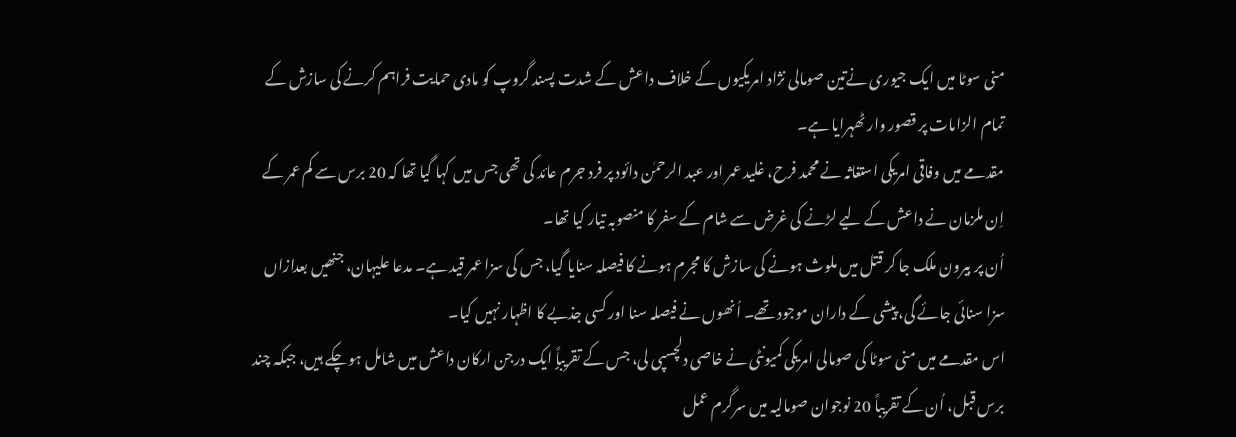منی سوٹا میں ایک جیوری نےتین صومالی نژاد امریکیوں کے خلاف داعش کے شدت پسند گروپ کو مادی حمایت فراہم کرنے کی سازش کے تمام الزامات پر قصور وار ٹھہرایا ہے۔
مقدمے میں وفاقی امریکی استغاثہ نے محمد فرح، غلید عمر اور عبد الرحمٰن دائود پر فرد جرم عائد کی تھی جس میں کہا گیا تھا کہ 20 برس سے کم عمر کے اِن ملزمان نے داعش کے لیے لڑنے کی غرض سے شام کے سفر کا منصوبہ تیار کیا تھا۔
اُن پر بیرون ملک جا کر قتل میں ملوث ہونے کی سازش کا مجرم ہونے کا فیصلہ سنایا گیا، جس کی سزا عمر قید ہے۔ مدعا علیہان، جنھیں بعدازاں سزا سنائی جائے گی، پیشی کے داران موجود تھے۔ اُنھوں نے فیصلہ سنا اور کسی جذبے کا اظہار نہیں کیا۔
اس مقدمے میں منی سوٹا کی صومالی امریکی کمیونٹی نے خاصی دلچسپی لی، جس کے تقریباًٍ ایک درجن ارکان داعش میں شامل ہو چکے ہیں، جبکہ چند برس قبل، اُن کے تقریباً 20 نوجوان صومالیہ میں سرگرم عمل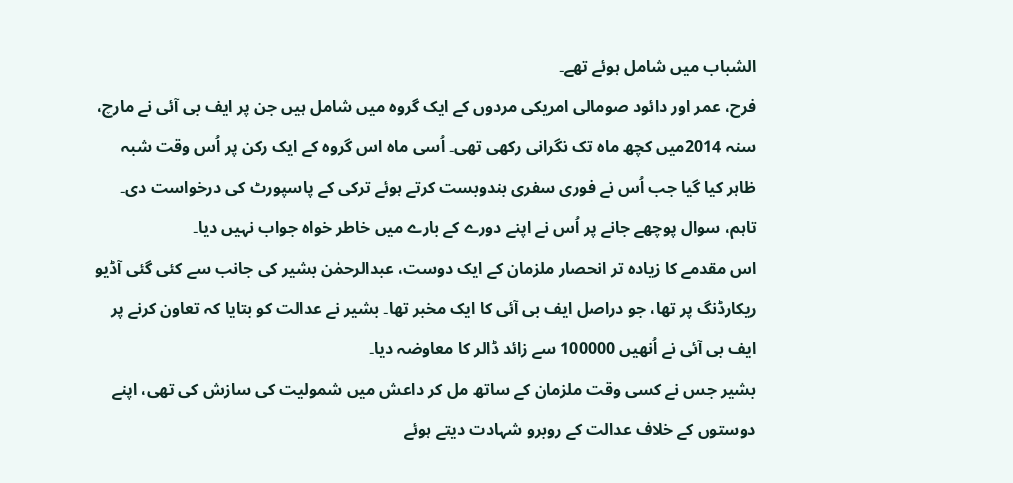الشباب میں شامل ہوئے تھے۔
فرح، عمر اور دائود صومالی امریکی مردوں کے ایک گروہ میں شامل ہیں جن پر ایف بی آئی نے مارچ، سنہ 2014میں کچھ ماہ تک نگرانی رکھی تھی۔ اُسی ماہ اس گروہ کے ایک رکن پر اُس وقت شبہ ظاہر کیا گیا جب اُس نے فوری سفری بندوبست کرتے ہوئے ترکی کے پاسپورٹ کی درخواست دی۔ تاہم، سوال پوچھے جانے پر اُس نے اپنے دورے کے بارے میں خاطر خواہ جواب نہیں دیا۔
اس مقدمے کا زیادہ تر انحصار ملزمان کے ایک دوست، عبدالرحمٰن بشیر کی جانب سے کئی گئی آڈیو ریکارڈنگ پر تھا، جو دراصل ایف بی آئی کا ایک مخبر تھا۔ بشیر نے عدالت کو بتایا کہ تعاون کرنے پر ایف بی آئی نے اُنھیں 100000 سے زائد ڈالر کا معاوضہ دیا۔
بشیر جس نے کسی وقت ملزمان کے ساتھ مل کر داعش میں شمولیت کی سازش کی تھی، اپنے دوستوں کے خلاف عدالت کے روبرو شہادت دیتے ہوئے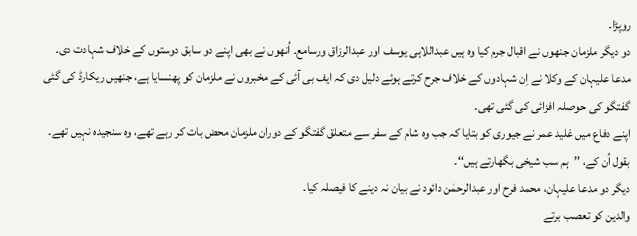روپڑا۔
دو دیگر ملزمان جنھوں نے اقبال جرم کیا وہ ہیں عبداللاہی یوسف اور عبدالرزاق ورسامع۔ اُنھوں نے بھی اپنے دو سابق دوستوں کے خلاف شہادت دی۔
مدعا علیہان کے وکلا نے اِن شہادوں کے خلاف جرح کرتے ہوئے دلیل دی کہ ایف بی آئی کے مخبروں نے ملزمان کو پھنسایا ہے، جنھیں ریکارڈ کی گئی گفتگو کی حوصلہ افزائی کی گئی تھی۔
اپنے دفاع میں غلید عمر نے جیوری کو بتایا کہ جب وہ شام کے سفر سے متعلق گفتگو کے دوران ملزمان محض بات کر رہے تھے، وہ سنجیدہ نہیں تھے۔ بقول اُن کے، ’’ہم سب شیخی بگھارتے ہیں‘‘۔
دیگر دو مدعا علیہان، محمد فرح اور عبدالرحمٰن دائود نے بیان نہ دینے کا فیصلہ کیا۔
والدین کو تعصب برتے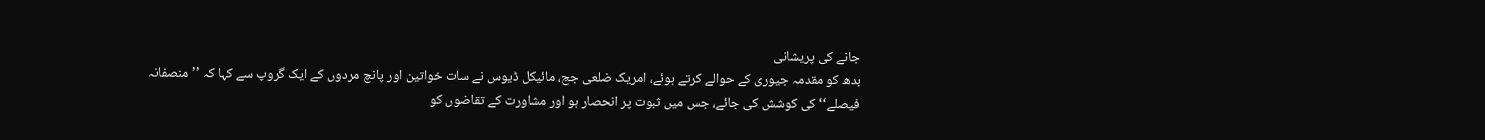جانے کی پریشانی
بدھ کو مقدمہ جیوری کے حوالے کرتے ہوئے، امریک ضلعی جج، مائیکل ڈیوس نے سات خواتین اور پانچ مردوں کے ایک گروپ سے کہا کہ ’’منصفانہ فیصلے‘‘ کی کوشش کی جائے، جس میں ثبوت پر انحصار ہو اور مشاورت کے تقاضوں کو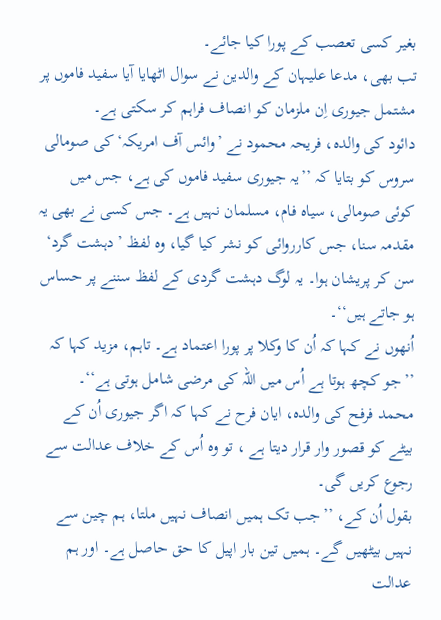بغیر کسی تعصب کے پورا کیا جائے۔
تب بھی، مدعا علیہان کے والدین نے سوال اٹھایا آیا سفید فاموں پر مشتمل جیوری اِن ملزمان کو انصاف فراہم کر سکتی ہے۔
دائود کی والدہ، فریحہ محمود نے ’وائس آف امریکہ‘ کی صومالی سروس کو بتایا کہ ’’یہ جیوری سفید فاموں کی ہے، جس میں کوئی صومالی، سیاہ فام، مسلمان نہیں ہے۔ جس کسی نے بھی یہ مقدمہ سنا، جس کارروائی کو نشر کیا گیا، وہ لفظ ’دہشت گرد‘ سن کر پریشان ہوا۔ یہ لوگ دہشت گردی کے لفظ سننے پر حساس ہو جاتے ہیں‘‘۔
اُنھوں نے کہا کہ اُن کا وکلا پر پورا اعتماد ہے۔ تاہم، مزید کہا کہ ’’جو کچھ ہوتا ہے اُس میں اللہ کی مرضی شامل ہوتی ہے‘‘۔
محمد فرفح کی والدہ، ایان فرح نے کہا کہ اگر جیوری اُن کے بیٹے کو قصور وار قرار دیتا ہے ، تو وہ اُس کے خلاف عدالت سے رجوع کریں گی۔
بقول اُن کے، ’’جب تک ہمیں انصاف نہیں ملتا، ہم چین سے نہیں بیٹھیں گے۔ ہمیں تین بار اپیل کا حق حاصل ہے۔ اور ہم عدالت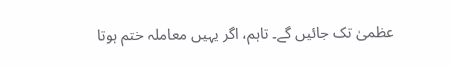عظمیٰ تک جائیں گے۔ تاہم، اگر یہیں معاملہ ختم ہوتا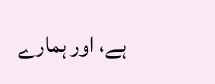ہے، اور ہمارے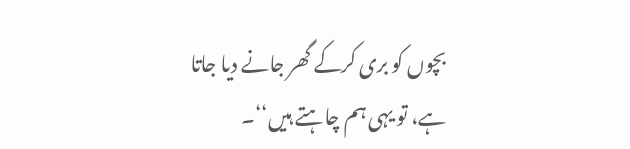بچوں کو بری کرکے گھر جانے دیا جاتا ہے، تو یہی ہم چاہتے ہیں‘‘۔